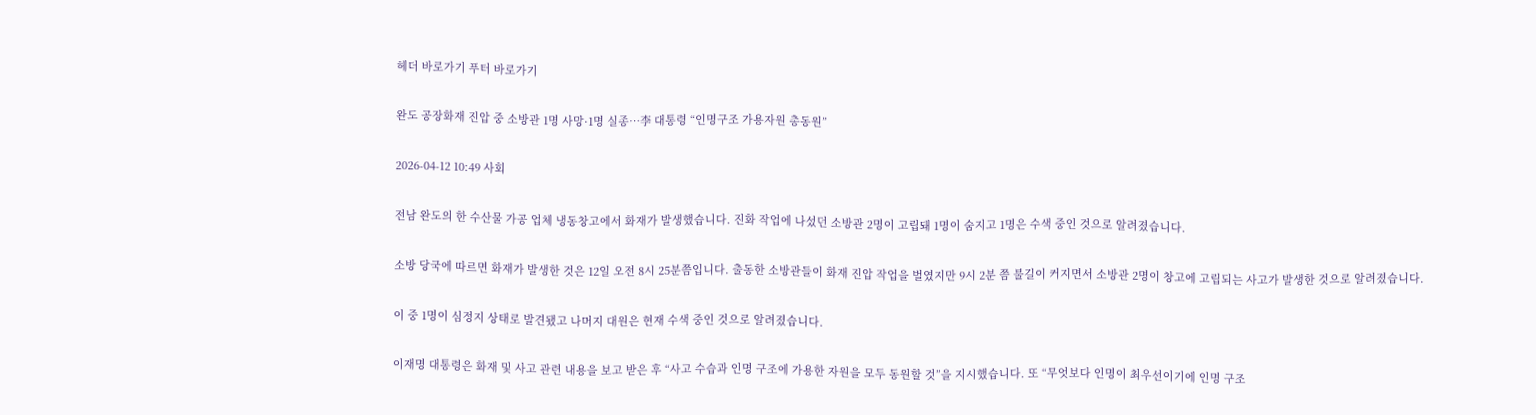헤더 바로가기 푸터 바로가기

완도 공장화재 진압 중 소방관 1명 사망·1명 실종…李 대통령 “인명구조 가용자원 총동원”

2026-04-12 10:49 사회

전남 완도의 한 수산물 가공 업체 냉동창고에서 화재가 발생했습니다. 진화 작업에 나섰던 소방관 2명이 고립돼 1명이 숨지고 1명은 수색 중인 것으로 알려졌습니다.

소방 당국에 따르면 화재가 발생한 것은 12일 오전 8시 25분쯤입니다. 출동한 소방관들이 화재 진압 작업을 벌였지만 9시 2분 쯤 불길이 커지면서 소방관 2명이 창고에 고립되는 사고가 발생한 것으로 알려졌습니다.

이 중 1명이 심정지 상태로 발견됐고 나머지 대원은 현재 수색 중인 것으로 알려졌습니다.

이재명 대통령은 화재 및 사고 관련 내용을 보고 받은 후 “사고 수습과 인명 구조에 가용한 자원을 모두 동원할 것”을 지시했습니다. 또 “무엇보다 인명이 최우선이기에 인명 구조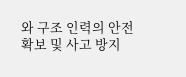와 구조 인력의 안전 확보 및 사고 방지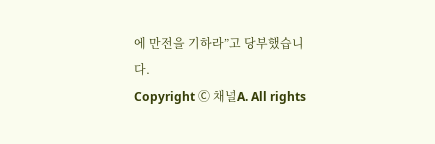에 만전을 기하라”고 당부했습니다.
Copyright Ⓒ 채널A. All rights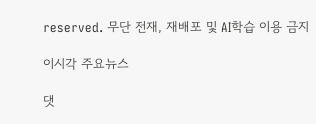reserved. 무단 전재, 재배포 및 AI학습 이용 금지

이시각 주요뉴스

댓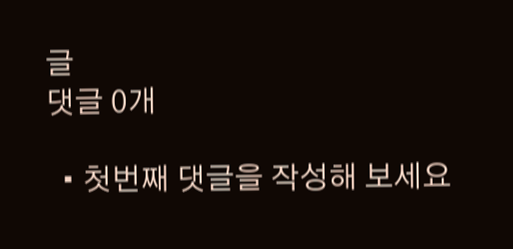글
댓글 0개

  • 첫번째 댓글을 작성해 보세요